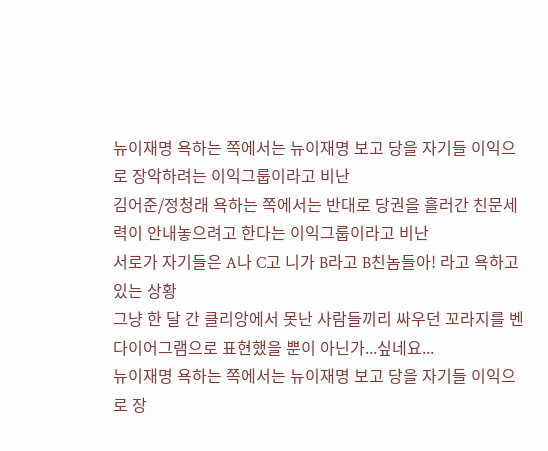뉴이재명 욕하는 쪽에서는 뉴이재명 보고 당을 자기들 이익으로 장악하려는 이익그룹이라고 비난
김어준/정청래 욕하는 쪽에서는 반대로 당권을 흘러간 친문세력이 안내놓으려고 한다는 이익그룹이라고 비난
서로가 자기들은 A나 C고 니가 B라고 B친놈들아! 라고 욕하고 있는 상황
그냥 한 달 간 클리앙에서 못난 사람들끼리 싸우던 꼬라지를 벤다이어그램으로 표현했을 뿐이 아닌가...싶네요...
뉴이재명 욕하는 쪽에서는 뉴이재명 보고 당을 자기들 이익으로 장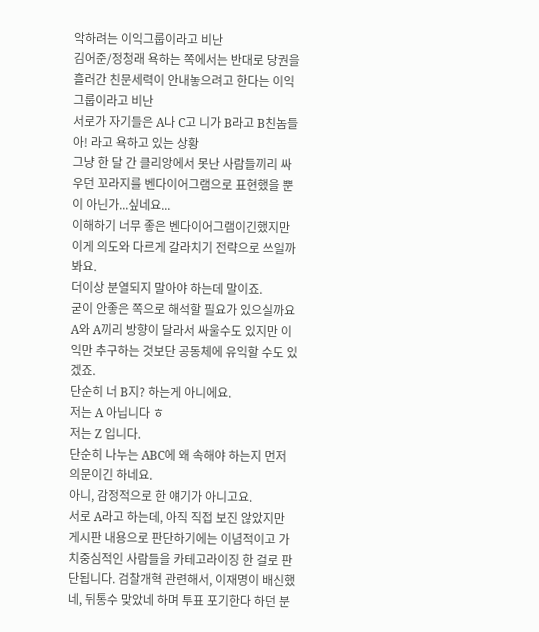악하려는 이익그룹이라고 비난
김어준/정청래 욕하는 쪽에서는 반대로 당권을 흘러간 친문세력이 안내놓으려고 한다는 이익그룹이라고 비난
서로가 자기들은 A나 C고 니가 B라고 B친놈들아! 라고 욕하고 있는 상황
그냥 한 달 간 클리앙에서 못난 사람들끼리 싸우던 꼬라지를 벤다이어그램으로 표현했을 뿐이 아닌가...싶네요...
이해하기 너무 좋은 벤다이어그램이긴했지만 이게 의도와 다르게 갈라치기 전략으로 쓰일까봐요.
더이상 분열되지 말아야 하는데 말이죠.
굳이 안좋은 쪽으로 해석할 필요가 있으실까요
A와 A끼리 방향이 달라서 싸울수도 있지만 이익만 추구하는 것보단 공동체에 유익할 수도 있겠죠.
단순히 너 B지? 하는게 아니에요.
저는 A 아닙니다 ㅎ
저는 Z 입니다.
단순히 나누는 ABC에 왜 속해야 하는지 먼저 의문이긴 하네요.
아니, 감정적으로 한 얘기가 아니고요.
서로 A라고 하는데, 아직 직접 보진 않았지만 게시판 내용으로 판단하기에는 이념적이고 가치중심적인 사람들을 카테고라이징 한 걸로 판단됩니다. 검찰개혁 관련해서, 이재명이 배신했네, 뒤통수 맞았네 하며 투표 포기한다 하던 분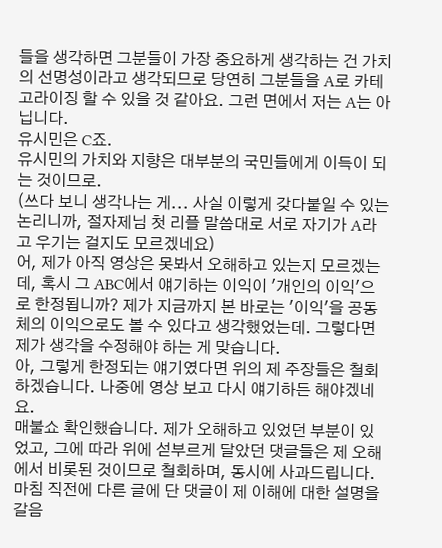들을 생각하면 그분들이 가장 중요하게 생각하는 건 가치의 선명성이라고 생각되므로 당연히 그분들을 A로 카테고라이징 할 수 있을 것 같아요. 그런 면에서 저는 A는 아닙니다.
유시민은 C죠.
유시민의 가치와 지향은 대부분의 국민들에게 이득이 되는 것이므로.
(쓰다 보니 생각나는 게... 사실 이렇게 갖다붙일 수 있는 논리니까, 절자제님 첫 리플 말씀대로 서로 자기가 A라고 우기는 걸지도 모르겠네요)
어, 제가 아직 영상은 못봐서 오해하고 있는지 모르겠는데, 혹시 그 ABC에서 얘기하는 이익이 '개인의 이익'으로 한정됩니까? 제가 지금까지 본 바로는 '이익'을 공동체의 이익으로도 볼 수 있다고 생각했었는데. 그렇다면 제가 생각을 수정해야 하는 게 맞습니다.
아, 그렇게 한정되는 얘기였다면 위의 제 주장들은 철회하겠습니다. 나중에 영상 보고 다시 얘기하든 해야겠네요.
매불쇼 확인했습니다. 제가 오해하고 있었던 부분이 있었고, 그에 따라 위에 섣부르게 달았던 댓글들은 제 오해에서 비롯된 것이므로 철회하며, 동시에 사과드립니다.
마침 직전에 다른 글에 단 댓글이 제 이해에 대한 설명을 갈음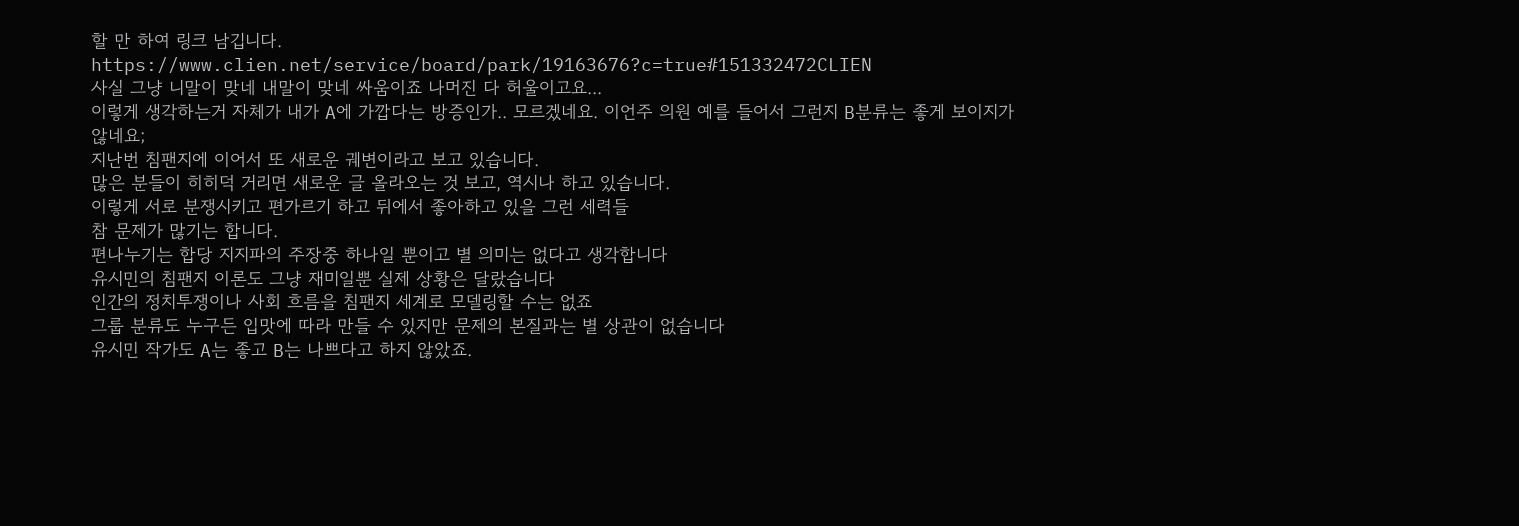할 만 하여 링크 남깁니다.
https://www.clien.net/service/board/park/19163676?c=true#151332472CLIEN
사실 그냥 니말이 맞네 내말이 맞네 싸움이죠 나머진 다 허울이고요...
이렇게 생각하는거 자체가 내가 A에 가깝다는 방증인가.. 모르겠네요. 이언주 의원 예를 들어서 그런지 B분류는 좋게 보이지가 않네요;
지난번 침팬지에 이어서 또 새로운 궤변이라고 보고 있습니다.
많은 분들이 히히덕 거리면 새로운 글 올라오는 것 보고, 역시나 하고 있습니다.
이렇게 서로 분쟁시키고 편가르기 하고 뒤에서 좋아하고 있을 그런 세력들
참 문제가 많기는 합니다.
편나누기는 합당 지지파의 주장중 하나일 뿐이고 별 의미는 없다고 생각합니다
유시민의 침팬지 이론도 그냥 재미일뿐 실제 상황은 달랐습니다
인간의 정치투쟁이나 사회 흐름을 침팬지 세계로 모델링할 수는 없죠
그룹 분류도 누구든 입맛에 따라 만들 수 있지만 문제의 본질과는 별 상관이 없습니다
유시민 작가도 A는 좋고 B는 나쁘다고 하지 않았죠.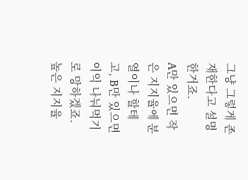그냥 그렇게 존재한다고 설명한거죠.
A만 있으면 작은 지지율에 분열이나 할테고, B만 있으면 이익 나눠먹기로 망하겠죠. 높은 지지율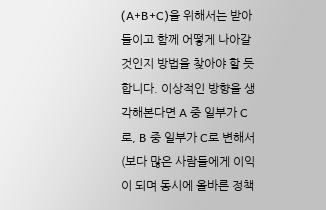(A+B+C)을 위해서는 받아들이고 함께 어떻게 나아갈 것인지 방법을 찾아야 할 듯 합니다. 이상적인 방향을 생각해본다면 A 중 일부가 C로, B 중 일부가 C로 변해서(보다 많은 사람들에게 이익이 되며 동시에 올바른 정책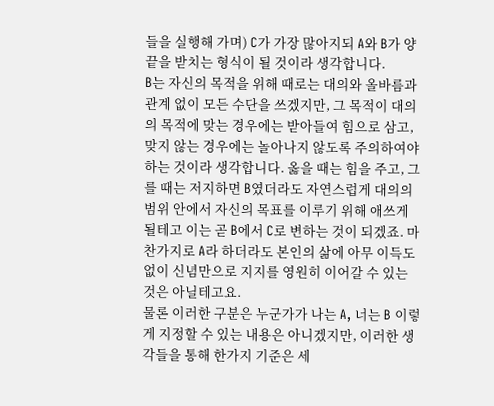들을 실행해 가며) C가 가장 많아지되 A와 B가 양 끝을 받치는 형식이 될 것이라 생각합니다.
B는 자신의 목적을 위해 때로는 대의와 올바름과 관계 없이 모든 수단을 쓰겠지만, 그 목적이 대의의 목적에 맞는 경우에는 받아들여 힘으로 삼고, 맞지 않는 경우에는 놀아나지 않도록 주의하여야 하는 것이라 생각합니다. 옳을 때는 힘을 주고, 그를 때는 저지하면 B였더라도 자연스럽게 대의의 범위 안에서 자신의 목표를 이루기 위해 애쓰게 될테고 이는 곧 B에서 C로 변하는 것이 되겠죠. 마찬가지로 A라 하더라도 본인의 삶에 아무 이득도 없이 신념만으로 지지를 영원히 이어갈 수 있는 것은 아닐테고요.
물론 이러한 구분은 누군가가 나는 A, 너는 B 이렇게 지정할 수 있는 내용은 아니겠지만, 이러한 생각들을 통해 한가지 기준은 세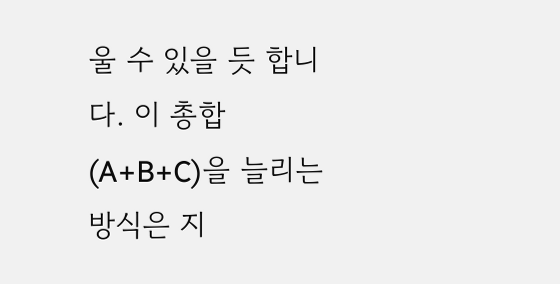울 수 있을 듯 합니다. 이 총합(A+B+C)을 늘리는 방식은 지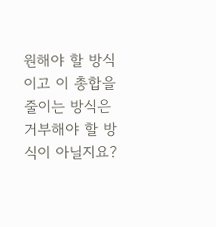원해야 할 방식이고 이 총합을 줄이는 방식은 거부해야 할 방식이 아닐지요?